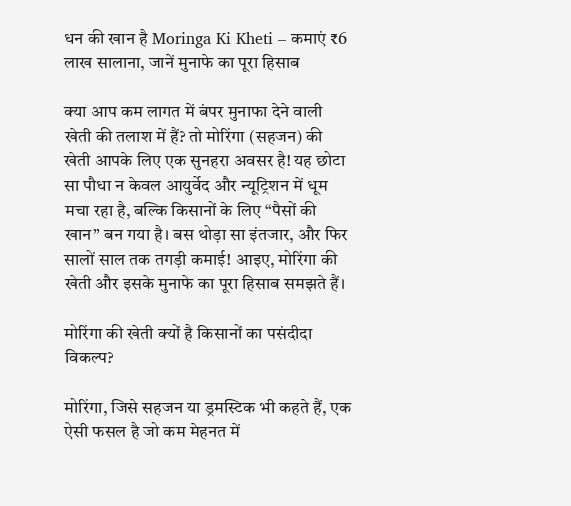धन की खान है Moringa Ki Kheti – कमाएं ₹6 लाख सालाना, जानें मुनाफे का पूरा हिसाब

क्या आप कम लागत में बंपर मुनाफा देने वाली खेती की तलाश में हैं? तो मोरिंगा (सहजन) की खेती आपके लिए एक सुनहरा अवसर है! यह छोटा सा पौधा न केवल आयुर्वेद और न्यूट्रिशन में धूम मचा रहा है, बल्कि किसानों के लिए “पैसों की खान” बन गया है। बस थोड़ा सा इंतजार, और फिर सालों साल तक तगड़ी कमाई! आइए, मोरिंगा की खेती और इसके मुनाफे का पूरा हिसाब समझते हैं।

मोरिंगा की खेती क्यों है किसानों का पसंदीदा विकल्प?

मोरिंगा, जिसे सहजन या ड्रमस्टिक भी कहते हैं, एक ऐसी फसल है जो कम मेहनत में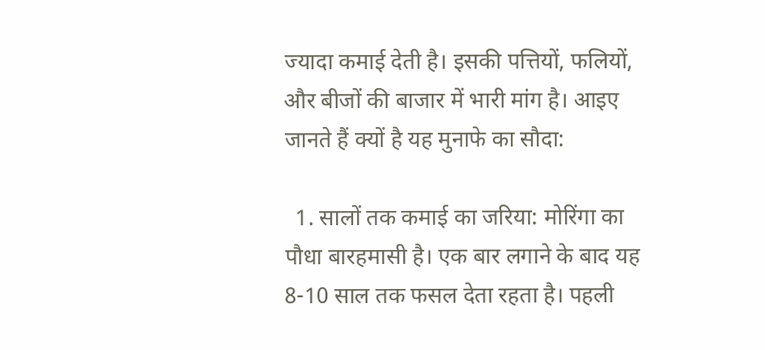ज्यादा कमाई देती है। इसकी पत्तियों, फलियों, और बीजों की बाजार में भारी मांग है। आइए जानते हैं क्यों है यह मुनाफे का सौदा:

  1. सालों तक कमाई का जरिया: मोरिंगा का पौधा बारहमासी है। एक बार लगाने के बाद यह 8-10 साल तक फसल देता रहता है। पहली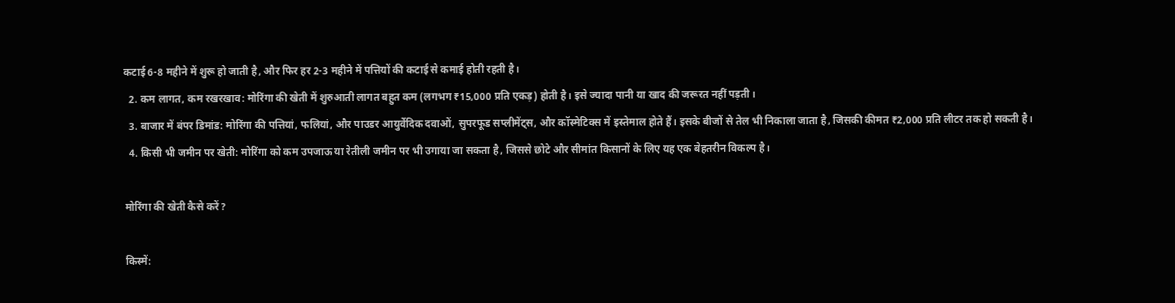कटाई 6-8 महीने में शुरू हो जाती है, और फिर हर 2-3 महीने में पत्तियों की कटाई से कमाई होती रहती है।
  2. कम लागत, कम रखरखाव: मोरिंगा की खेती में शुरुआती लागत बहुत कम (लगभग ₹15,000 प्रति एकड़) होती है। इसे ज्यादा पानी या खाद की जरूरत नहीं पड़ती।
  3. बाजार में बंपर डिमांड: मोरिंगा की पत्तियां, फलियां, और पाउडर आयुर्वेदिक दवाओं, सुपरफूड सप्लीमेंट्स, और कॉस्मेटिक्स में इस्तेमाल होते हैं। इसके बीजों से तेल भी निकाला जाता है, जिसकी कीमत ₹2,000 प्रति लीटर तक हो सकती है।
  4. किसी भी जमीन पर खेती: मोरिंगा को कम उपजाऊ या रेतीली जमीन पर भी उगाया जा सकता है, जिससे छोटे और सीमांत किसानों के लिए यह एक बेहतरीन विकल्प है।

मोरिंगा की खेती कैसे करें?

किस्में: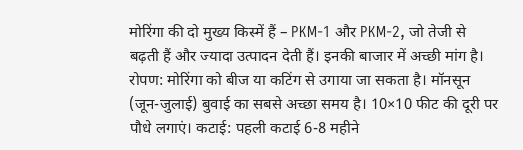मोरिंगा की दो मुख्य किस्में हैं – PKM-1 और PKM-2, जो तेजी से बढ़ती हैं और ज्यादा उत्पादन देती हैं। इनकी बाजार में अच्छी मांग है। रोपण: मोरिंगा को बीज या कटिंग से उगाया जा सकता है। मॉनसून (जून-जुलाई) बुवाई का सबसे अच्छा समय है। 10×10 फीट की दूरी पर पौधे लगाएं। कटाई: पहली कटाई 6-8 महीने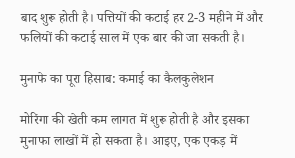बाद शुरू होती है। पत्तियों की कटाई हर 2-3 महीने में और फलियों की कटाई साल में एक बार की जा सकती है।

मुनाफे का पूरा हिसाब: कमाई का कैलकुलेशन

मोरिंगा की खेती कम लागत में शुरू होती है और इसका मुनाफा लाखों में हो सकता है। आइए, एक एकड़ में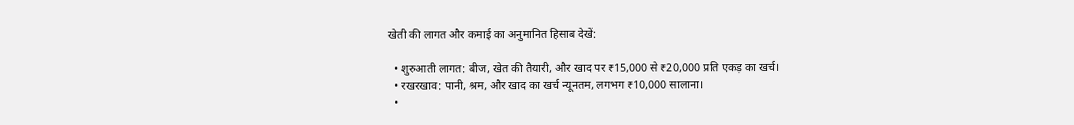खेती की लागत और कमाई का अनुमानित हिसाब देखें:

  • शुरुआती लागत: बीज, खेत की तैयारी, और खाद पर ₹15,000 से ₹20,000 प्रति एकड़ का खर्च।
  • रखरखाव: पानी, श्रम, और खाद का खर्च न्यूनतम, लगभग ₹10,000 सालाना।
  •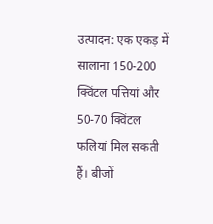उत्पादन: एक एकड़ में सालाना 150-200 क्विंटल पत्तियां और 50-70 क्विंटल फलियां मिल सकती हैं। बीजों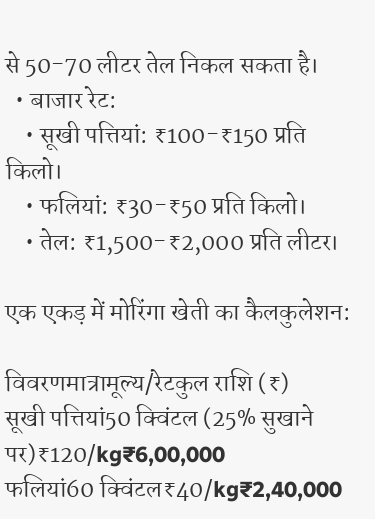से 50-70 लीटर तेल निकल सकता है।
  • बाजार रेट:
    • सूखी पत्तियां: ₹100-₹150 प्रति किलो।
    • फलियां: ₹30-₹50 प्रति किलो।
    • तेल: ₹1,500-₹2,000 प्रति लीटर।

एक एकड़ में मोरिंगा खेती का कैलकुलेशन:

विवरणमात्रामूल्य/रेटकुल राशि (₹)
सूखी पत्तियां50 क्विंटल (25% सुखाने पर)₹120/kg₹6,00,000
फलियां60 क्विंटल₹40/kg₹2,40,000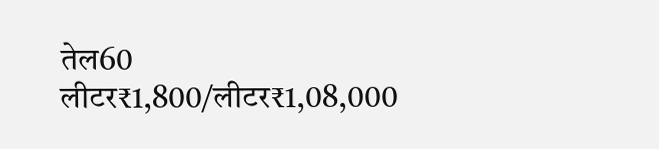तेल60 लीटर₹1,800/लीटर₹1,08,000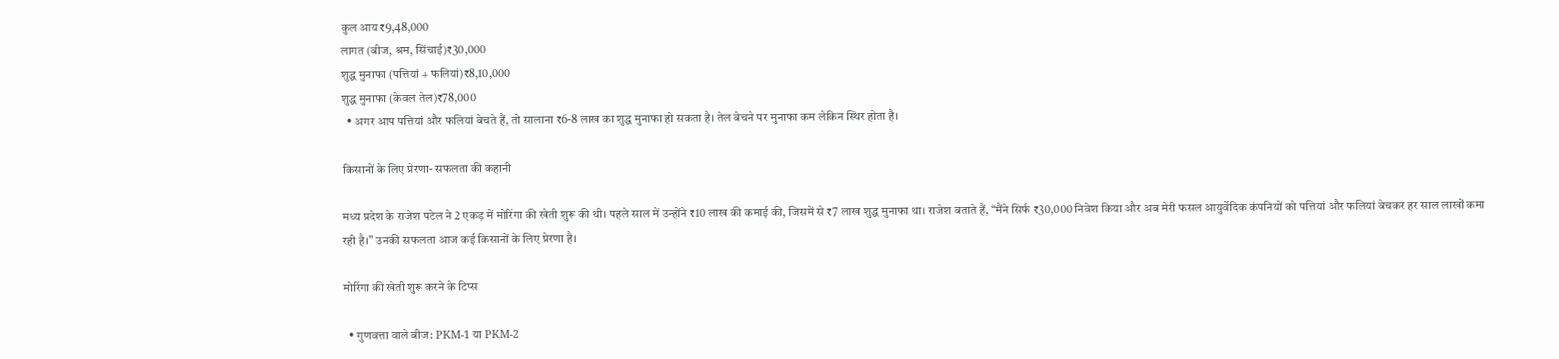कुल आय₹9,48,000
लागत (बीज, श्रम, सिंचाई)₹30,000
शुद्ध मुनाफा (पत्तियां + फलियां)₹8,10,000
शुद्ध मुनाफा (केवल तेल)₹78,000
  • अगर आप पत्तियां और फलियां बेचते हैं, तो सालाना ₹6-8 लाख का शुद्ध मुनाफा हो सकता है। तेल बेचने पर मुनाफा कम लेकिन स्थिर होता है।

किसानों के लिए प्रेरणा- सफलता की कहानी

मध्य प्रदेश के राजेश पटेल ने 2 एकड़ में मोरिंगा की खेती शुरू की थी। पहले साल में उन्होंने ₹10 लाख की कमाई की, जिसमें से ₹7 लाख शुद्ध मुनाफा था। राजेश बताते हैं, “मैंने सिर्फ ₹30,000 निवेश किया और अब मेरी फसल आयुर्वेदिक कंपनियों को पत्तियां और फलियां बेचकर हर साल लाखों कमा रही है।” उनकी सफलता आज कई किसानों के लिए प्रेरणा है।

मोरिंगा की खेती शुरू करने के टिप्स

  • गुणवत्ता वाले बीज: PKM-1 या PKM-2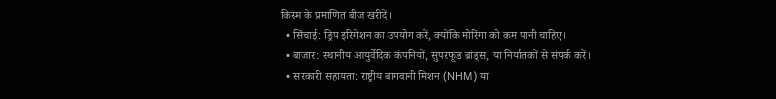किस्म के प्रमाणित बीज खरीदें।
  • सिंचाई: ड्रिप इरिगेशन का उपयोग करें, क्योंकि मोरिंगा को कम पानी चाहिए।
  • बाजार: स्थानीय आयुर्वेदिक कंपनियों, सुपरफूड ब्रांड्स, या निर्यातकों से संपर्क करें।
  • सरकारी सहायता: राष्ट्रीय बागवानी मिशन (NHM) या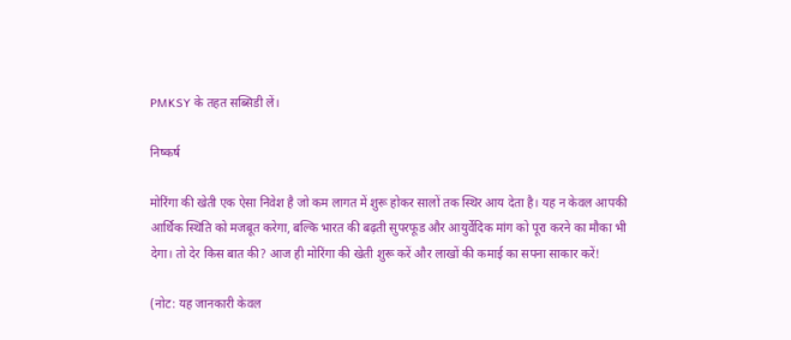PMKSY के तहत सब्सिडी लें।

निष्कर्ष

मोरिंगा की खेती एक ऐसा निवेश है जो कम लागत में शुरू होकर सालों तक स्थिर आय देता है। यह न केवल आपकी आर्थिक स्थिति को मजबूत करेगा, बल्कि भारत की बढ़ती सुपरफूड और आयुर्वेदिक मांग को पूरा करने का मौका भी देगा। तो देर किस बात की? आज ही मोरिंगा की खेती शुरू करें और लाखों की कमाई का सपना साकार करें!

(नोट: यह जानकारी केवल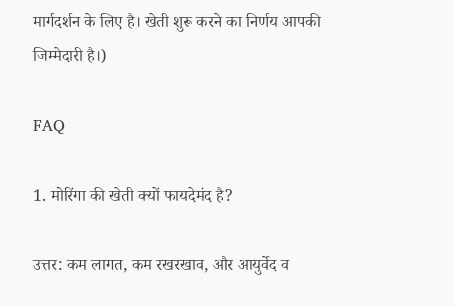मार्गदर्शन के लिए है। खेती शुरू करने का निर्णय आपकी जिम्मेदारी है।)

FAQ

1. मोरिंगा की खेती क्यों फायदेमंद है?

उत्तर: कम लागत, कम रखरखाव, और आयुर्वेद व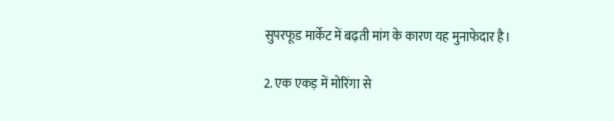सुपरफूड मार्केट में बढ़ती मांग के कारण यह मुनाफेदार है।

2. एक एकड़ में मोरिंगा से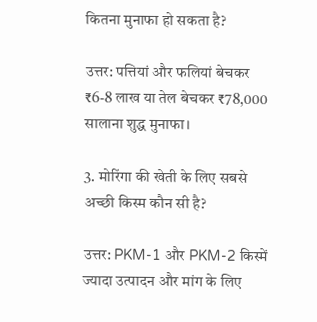कितना मुनाफा हो सकता है?

उत्तर: पत्तियां और फलियां बेचकर ₹6-8 लाख या तेल बेचकर ₹78,000 सालाना शुद्ध मुनाफा।

3. मोरिंगा की खेती के लिए सबसे अच्छी किस्म कौन सी है?

उत्तर: PKM-1 और PKM-2 किस्में ज्यादा उत्पादन और मांग के लिए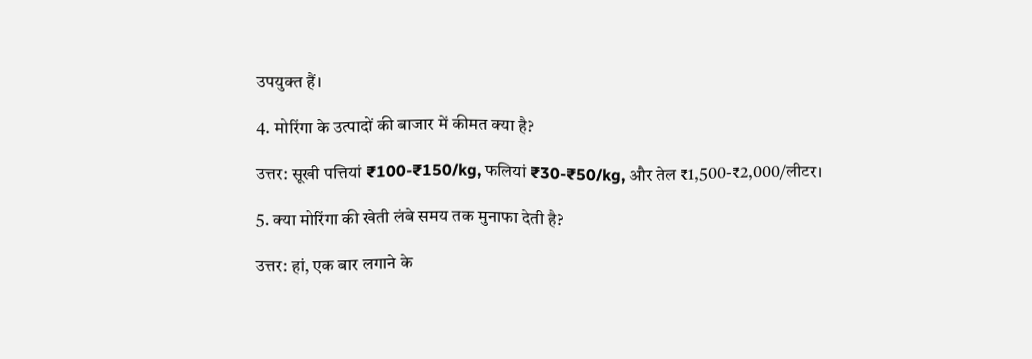उपयुक्त हैं।

4. मोरिंगा के उत्पादों की बाजार में कीमत क्या है?

उत्तर: सूखी पत्तियां ₹100-₹150/kg, फलियां ₹30-₹50/kg, और तेल ₹1,500-₹2,000/लीटर।

5. क्या मोरिंगा की खेती लंबे समय तक मुनाफा देती है?

उत्तर: हां, एक बार लगाने के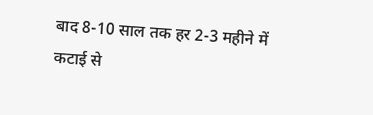बाद 8-10 साल तक हर 2-3 महीने में कटाई से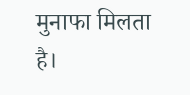मुनाफा मिलता है।